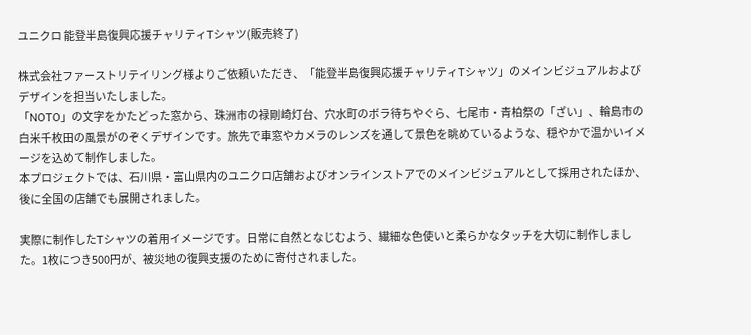ユニクロ 能登半島復興応援チャリティTシャツ(販売終了)

株式会社ファーストリテイリング様よりご依頼いただき、「能登半島復興応援チャリティTシャツ」のメインビジュアルおよびデザインを担当いたしました。
「NOTO」の文字をかたどった窓から、珠洲市の禄剛崎灯台、穴水町のボラ待ちやぐら、七尾市・青柏祭の「ざい」、輪島市の白米千枚田の風景がのぞくデザインです。旅先で車窓やカメラのレンズを通して景色を眺めているような、穏やかで温かいイメージを込めて制作しました。
本プロジェクトでは、石川県・富山県内のユニクロ店舗およびオンラインストアでのメインビジュアルとして採用されたほか、後に全国の店舗でも展開されました。

実際に制作したTシャツの着用イメージです。日常に自然となじむよう、繊細な色使いと柔らかなタッチを大切に制作しました。1枚につき500円が、被災地の復興支援のために寄付されました。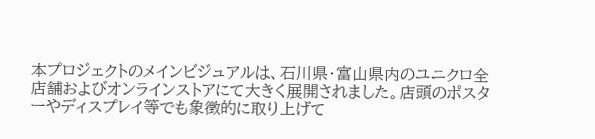本プロジェクトのメインビジュアルは、石川県・富山県内のユニクロ全店舗およびオンラインストアにて大きく展開されました。店頭のポスターやディスプレイ等でも象徴的に取り上げて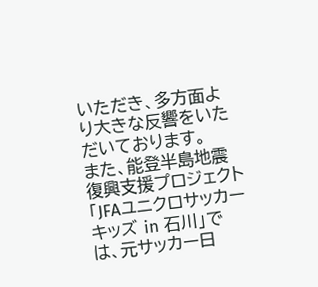いただき、多方面より大きな反響をいただいております。
また、能登半島地震復興支援プロジェクト「JFAユニクロサッカーキッズ in 石川」では、元サッカー日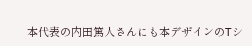本代表の内田篤人さんにも本デザインのTシ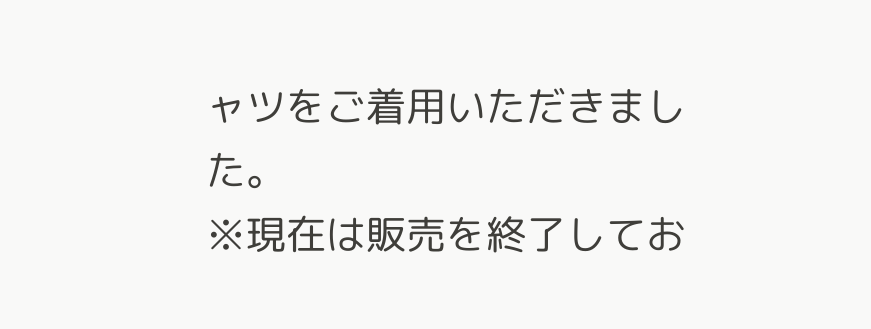ャツをご着用いただきました。
※現在は販売を終了してお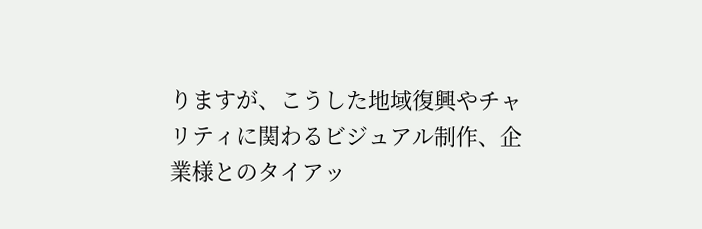りますが、こうした地域復興やチャリティに関わるビジュアル制作、企業様とのタイアッ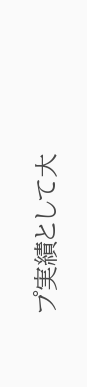プ実績として大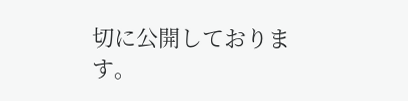切に公開しております。